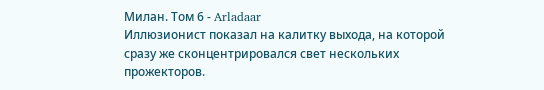Милан. Том 6 - Arladaar
Иллюзионист показал на калитку выхода, на которой сразу же сконцентрировался свет нескольких прожекторов.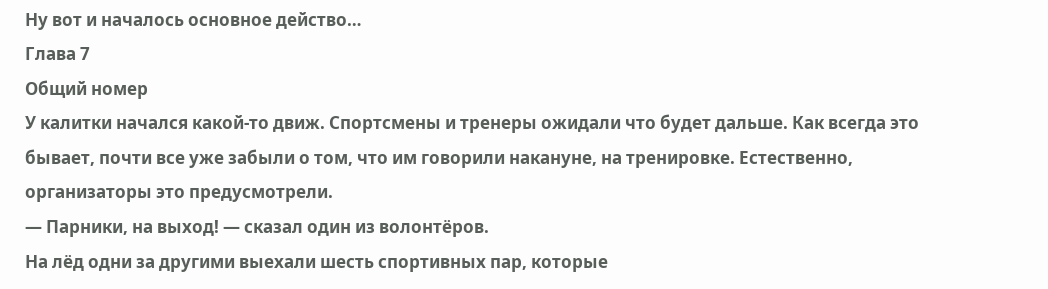Ну вот и началось основное действо…
Глава 7
Общий номер
У калитки начался какой-то движ. Спортсмены и тренеры ожидали что будет дальше. Как всегда это бывает, почти все уже забыли о том, что им говорили накануне, на тренировке. Естественно, организаторы это предусмотрели.
— Парники, на выход! — сказал один из волонтёров.
На лёд одни за другими выехали шесть спортивных пар, которые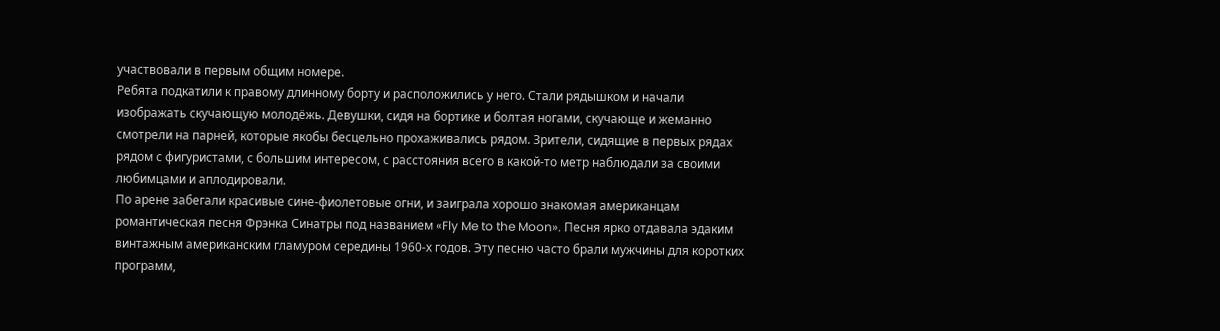участвовали в первым общим номере.
Ребята подкатили к правому длинному борту и расположились у него. Стали рядышком и начали изображать скучающую молодёжь. Девушки, сидя на бортике и болтая ногами, скучающе и жеманно смотрели на парней, которые якобы бесцельно прохаживались рядом. Зрители, сидящие в первых рядах рядом с фигуристами, с большим интересом, с расстояния всего в какой-то метр наблюдали за своими любимцами и аплодировали.
По арене забегали красивые сине-фиолетовые огни, и заиграла хорошо знакомая американцам романтическая песня Фрэнка Синатры под названием «Fly Me to the Moon». Песня ярко отдавала эдаким винтажным американским гламуром середины 1960-х годов. Эту песню часто брали мужчины для коротких программ,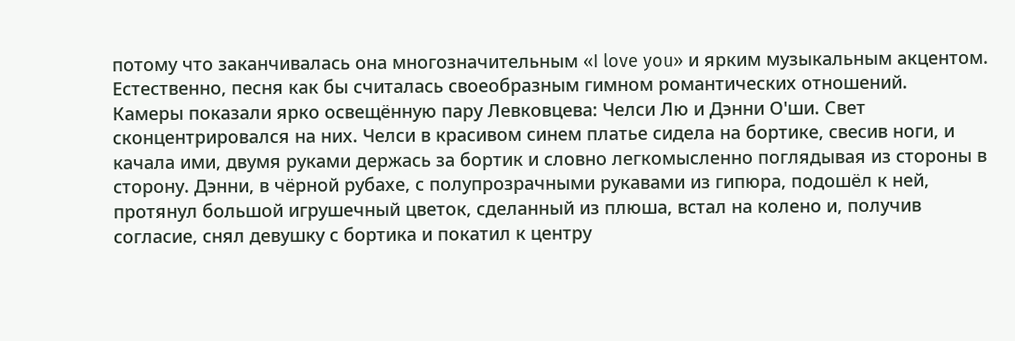потому что заканчивалась она многозначительным «I love you» и ярким музыкальным акцентом. Естественно, песня как бы считалась своеобразным гимном романтических отношений.
Камеры показали ярко освещённую пару Левковцева: Челси Лю и Дэнни О'ши. Свет сконцентрировался на них. Челси в красивом синем платье сидела на бортике, свесив ноги, и качала ими, двумя руками держась за бортик и словно легкомысленно поглядывая из стороны в сторону. Дэнни, в чёрной рубахе, с полупрозрачными рукавами из гипюра, подошёл к ней, протянул большой игрушечный цветок, сделанный из плюша, встал на колено и, получив согласие, снял девушку с бортика и покатил к центру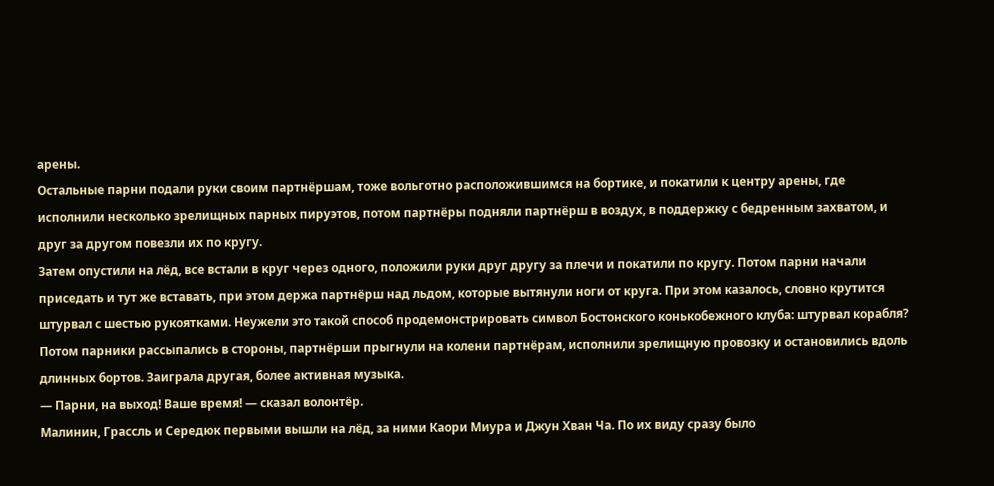арены.
Остальные парни подали руки своим партнёршам, тоже вольготно расположившимся на бортике, и покатили к центру арены, где исполнили несколько зрелищных парных пируэтов, потом партнёры подняли партнёрш в воздух, в поддержку с бедренным захватом, и друг за другом повезли их по кругу.
Затем опустили на лёд, все встали в круг через одного, положили руки друг другу за плечи и покатили по кругу. Потом парни начали приседать и тут же вставать, при этом держа партнёрш над льдом, которые вытянули ноги от круга. При этом казалось, словно крутится штурвал с шестью рукоятками. Неужели это такой способ продемонстрировать символ Бостонского конькобежного клуба: штурвал корабля?
Потом парники рассыпались в стороны, партнёрши прыгнули на колени партнёрам, исполнили зрелищную провозку и остановились вдоль длинных бортов. Заиграла другая, более активная музыка.
— Парни, на выход! Ваше время! — сказал волонтёр.
Малинин, Грассль и Середюк первыми вышли на лёд, за ними Каори Миура и Джун Хван Ча. По их виду сразу было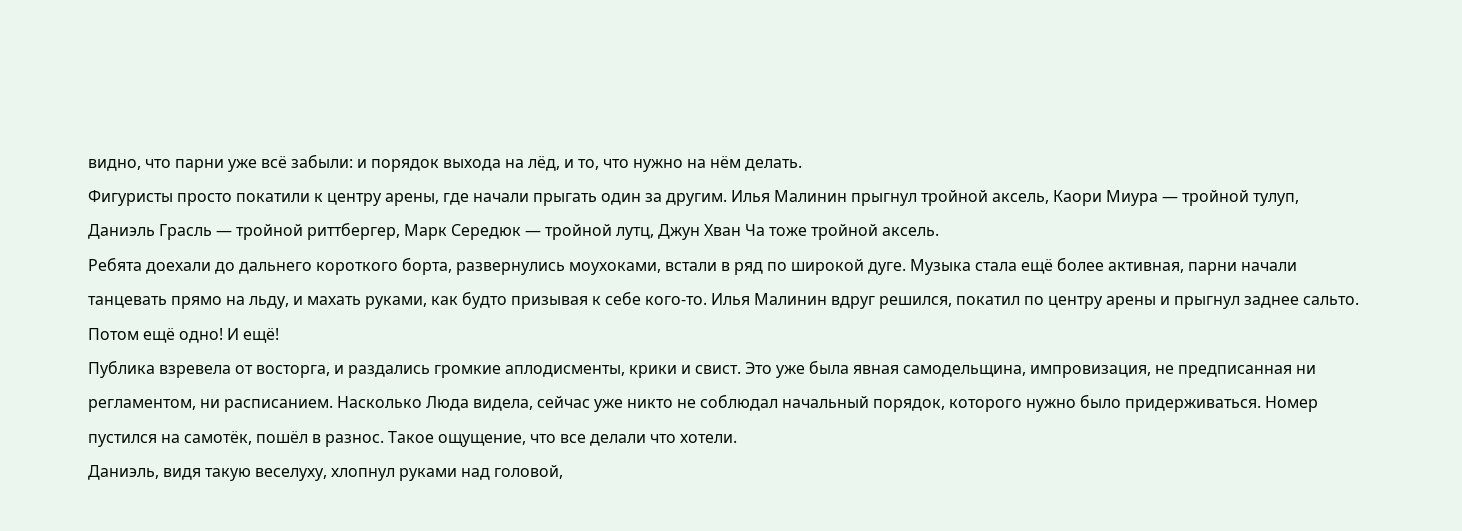видно, что парни уже всё забыли: и порядок выхода на лёд, и то, что нужно на нём делать.
Фигуристы просто покатили к центру арены, где начали прыгать один за другим. Илья Малинин прыгнул тройной аксель, Каори Миура — тройной тулуп, Даниэль Грасль — тройной риттбергер, Марк Середюк — тройной лутц, Джун Хван Ча тоже тройной аксель.
Ребята доехали до дальнего короткого борта, развернулись моухоками, встали в ряд по широкой дуге. Музыка стала ещё более активная, парни начали танцевать прямо на льду, и махать руками, как будто призывая к себе кого-то. Илья Малинин вдруг решился, покатил по центру арены и прыгнул заднее сальто. Потом ещё одно! И ещё!
Публика взревела от восторга, и раздались громкие аплодисменты, крики и свист. Это уже была явная самодельщина, импровизация, не предписанная ни регламентом, ни расписанием. Насколько Люда видела, сейчас уже никто не соблюдал начальный порядок, которого нужно было придерживаться. Номер пустился на самотёк, пошёл в разнос. Такое ощущение, что все делали что хотели.
Даниэль, видя такую веселуху, хлопнул руками над головой,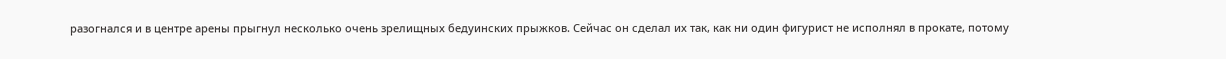разогнался и в центре арены прыгнул несколько очень зрелищных бедуинских прыжков. Сейчас он сделал их так, как ни один фигурист не исполнял в прокате, потому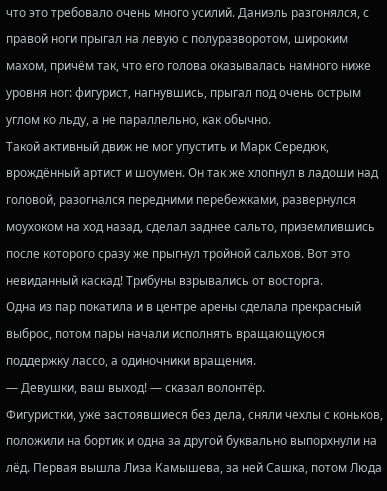что это требовало очень много усилий. Даниэль разгонялся, с правой ноги прыгал на левую с полуразворотом, широким махом, причём так, что его голова оказывалась намного ниже уровня ног: фигурист, нагнувшись, прыгал под очень острым углом ко льду, а не параллельно, как обычно.
Такой активный движ не мог упустить и Марк Середюк, врождённый артист и шоумен. Он так же хлопнул в ладоши над головой, разогнался передними перебежками, развернулся моухоком на ход назад, сделал заднее сальто, приземлившись после которого сразу же прыгнул тройной сальхов. Вот это невиданный каскад! Трибуны взрывались от восторга.
Одна из пар покатила и в центре арены сделала прекрасный выброс, потом пары начали исполнять вращающуюся поддержку лассо, а одиночники вращения.
— Девушки, ваш выход! — сказал волонтёр.
Фигуристки, уже застоявшиеся без дела, сняли чехлы с коньков, положили на бортик и одна за другой буквально выпорхнули на лёд. Первая вышла Лиза Камышева, за ней Сашка, потом Люда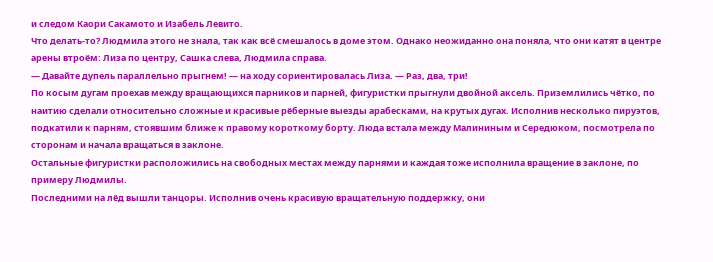и следом Каори Сакамото и Изабель Левито.
Что делать-то? Людмила этого не знала, так как всё смешалось в доме этом. Однако неожиданно она поняла, что они катят в центре арены втроём: Лиза по центру, Сашка слева, Людмила справа.
— Давайте дупель параллельно прыгнем! — на ходу сориентировалась Лиза. — Раз, два, три!
По косым дугам проехав между вращающихся парников и парней, фигуристки прыгнули двойной аксель. Приземлились чётко, по наитию сделали относительно сложные и красивые рёберные выезды арабесками, на крутых дугах. Исполнив несколько пируэтов, подкатили к парням, стоявшим ближе к правому короткому борту. Люда встала между Малининым и Середюком, посмотрела по сторонам и начала вращаться в заклоне.
Остальные фигуристки расположились на свободных местах между парнями и каждая тоже исполнила вращение в заклоне, по примеру Людмилы.
Последними на лёд вышли танцоры. Исполнив очень красивую вращательную поддержку, они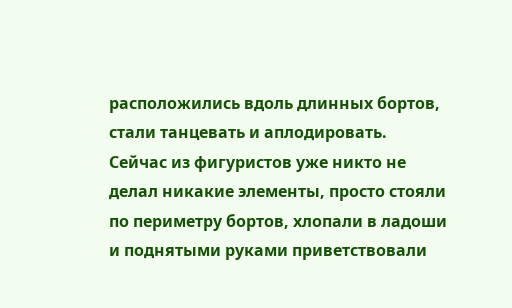расположились вдоль длинных бортов, стали танцевать и аплодировать.
Сейчас из фигуристов уже никто не делал никакие элементы, просто стояли по периметру бортов, хлопали в ладоши и поднятыми руками приветствовали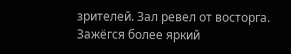зрителей. Зал ревел от восторга.
Зажёгся более яркий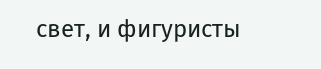свет, и фигуристы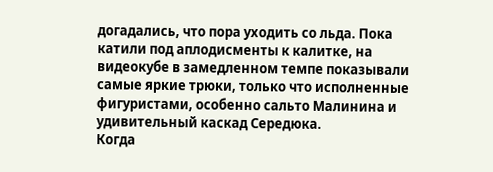догадались, что пора уходить со льда. Пока катили под аплодисменты к калитке, на видеокубе в замедленном темпе показывали самые яркие трюки, только что исполненные фигуристами, особенно сальто Малинина и удивительный каскад Середюка.
Когда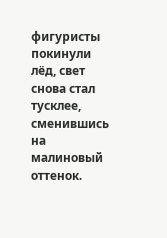фигуристы покинули лёд, свет снова стал тусклее, сменившись на малиновый оттенок.